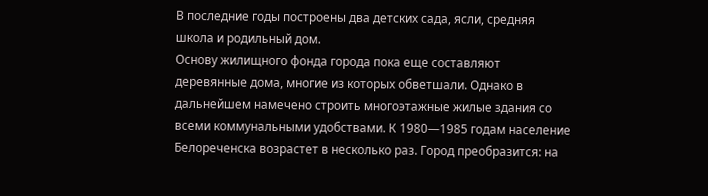В последние годы построены два детских сада, ясли, средняя школа и родильный дом.
Основу жилищного фонда города пока еще составляют деревянные дома, многие из которых обветшали. Однако в дальнейшем намечено строить многоэтажные жилые здания со всеми коммунальными удобствами. К 1980—1985 годам население Белореченска возрастет в несколько раз. Город преобразится: на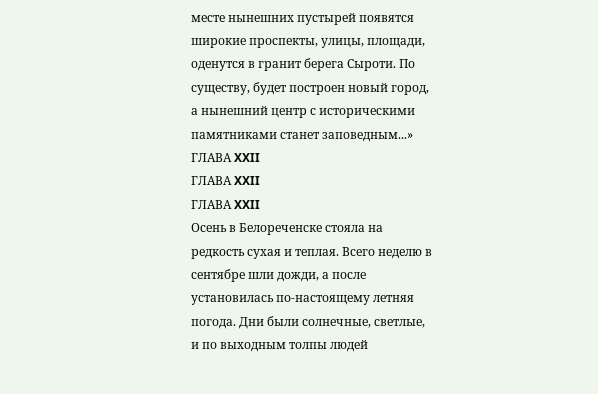месте нынешних пустырей появятся широкие проспекты, улицы, площади, оденутся в гранит берега Сыроти. По существу, будет построен новый город, а нынешний центр с историческими памятниками станет заповедным...»
ГЛАВА XXII
ГЛАВА XXII
ГЛАВА XXII
Осень в Белореченске стояла на редкость сухая и теплая. Всего неделю в сентябре шли дожди, а после установилась по-настоящему летняя погода. Дни были солнечные, светлые, и по выходным толпы людей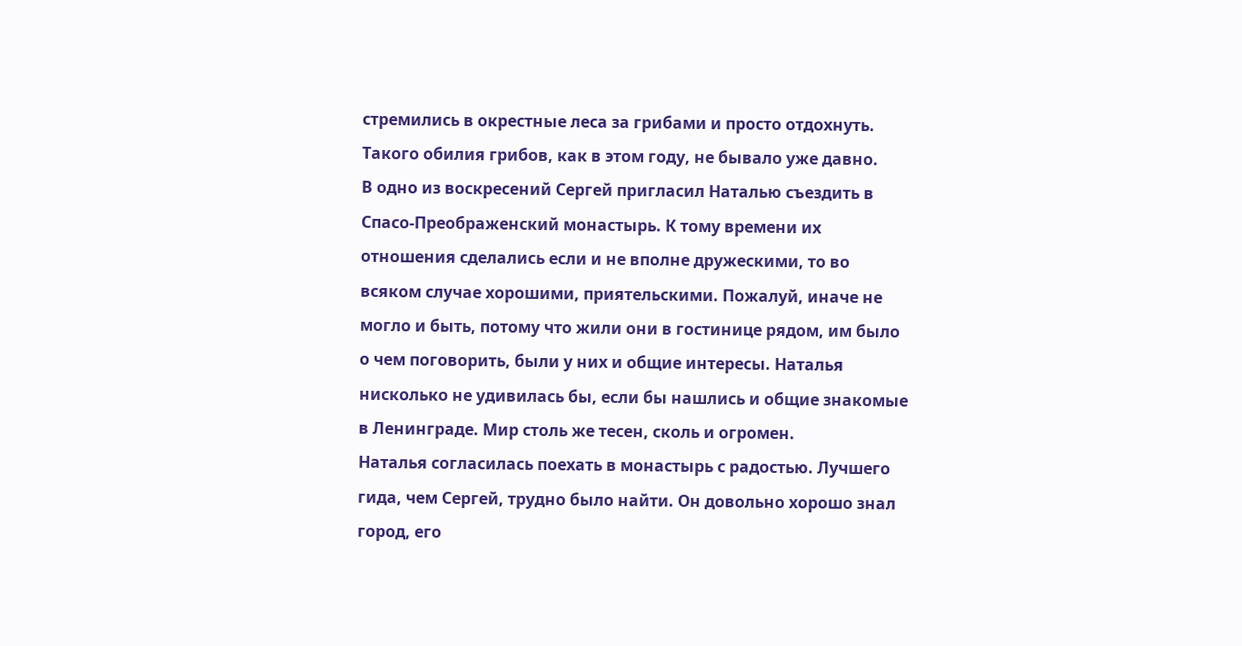стремились в окрестные леса за грибами и просто отдохнуть. Такого обилия грибов, как в этом году, не бывало уже давно.
В одно из воскресений Сергей пригласил Наталью съездить в Спасо-Преображенский монастырь. К тому времени их отношения сделались если и не вполне дружескими, то во всяком случае хорошими, приятельскими. Пожалуй, иначе не могло и быть, потому что жили они в гостинице рядом, им было о чем поговорить, были у них и общие интересы. Наталья нисколько не удивилась бы, если бы нашлись и общие знакомые в Ленинграде. Мир столь же тесен, сколь и огромен.
Наталья согласилась поехать в монастырь с радостью. Лучшего гида, чем Сергей, трудно было найти. Он довольно хорошо знал город, его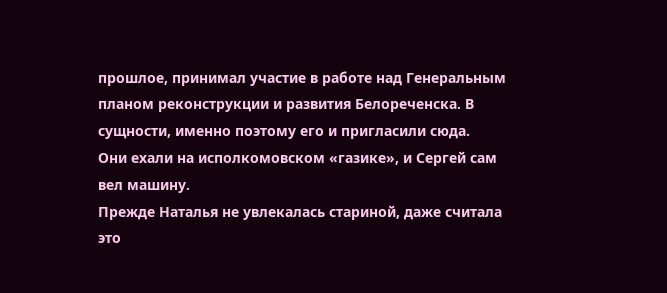прошлое, принимал участие в работе над Генеральным планом реконструкции и развития Белореченска. В сущности, именно поэтому его и пригласили сюда.
Они ехали на исполкомовском «газике», и Сергей сам вел машину.
Прежде Наталья не увлекалась стариной, даже считала это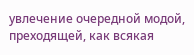увлечение очередной модой, преходящей, как всякая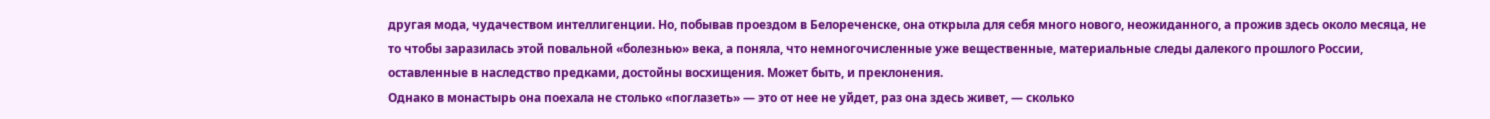другая мода, чудачеством интеллигенции. Но, побывав проездом в Белореченске, она открыла для себя много нового, неожиданного, а прожив здесь около месяца, не то чтобы заразилась этой повальной «болезнью» века, а поняла, что немногочисленные уже вещественные, материальные следы далекого прошлого России, оставленные в наследство предками, достойны восхищения. Может быть, и преклонения.
Однако в монастырь она поехала не столько «поглазеть» — это от нее не уйдет, раз она здесь живет, — сколько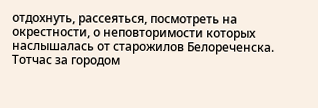отдохнуть, рассеяться, посмотреть на окрестности, о неповторимости которых наслышалась от старожилов Белореченска.
Тотчас за городом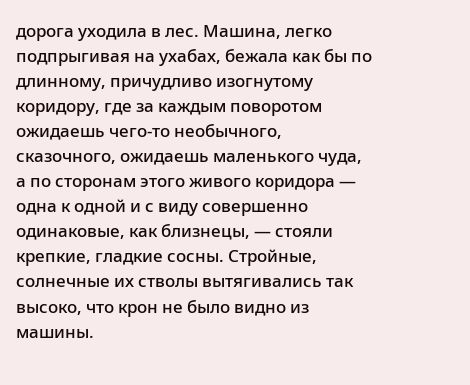дорога уходила в лес. Машина, легко подпрыгивая на ухабах, бежала как бы по длинному, причудливо изогнутому коридору, где за каждым поворотом ожидаешь чего-то необычного, сказочного, ожидаешь маленького чуда, а по сторонам этого живого коридора — одна к одной и с виду совершенно одинаковые, как близнецы, — стояли крепкие, гладкие сосны. Стройные, солнечные их стволы вытягивались так высоко, что крон не было видно из машины.